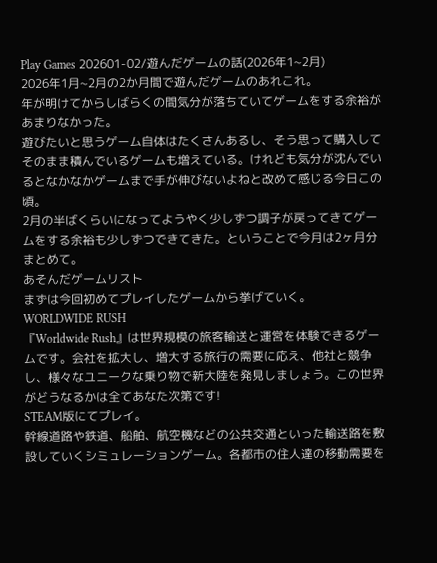Play Games 202601-02/遊んだゲームの話(2026年1~2月)
2026年1月~2月の2か月間で遊んだゲームのあれこれ。
年が明けてからしばらくの間気分が落ちていてゲームをする余裕があまりなかった。
遊びたいと思うゲーム自体はたくさんあるし、そう思って購入してそのまま積んでいるゲームも増えている。けれども気分が沈んでいるとなかなかゲームまで手が伸びないよねと改めて感じる今日この頃。
2月の半ばくらいになってようやく少しずつ調子が戻ってきてゲームをする余裕も少しずつできてきた。ということで今月は2ヶ月分まとめて。
あそんだゲームリスト
まずは今回初めてプレイしたゲームから挙げていく。
WORLDWIDE RUSH
『Worldwide Rush』は世界規模の旅客輸送と運営を体験できるゲームです。会社を拡大し、増大する旅行の需要に応え、他社と競争し、様々なユニークな乗り物で新大陸を発見しましょう。この世界がどうなるかは全てあなた次第です!
STEAM版にてプレイ。
幹線道路や鉄道、船舶、航空機などの公共交通といった輸送路を敷設していくシミュレーションゲーム。各都市の住人達の移動需要を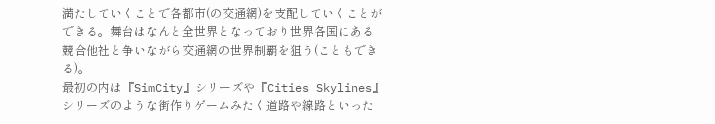満たしていくことで各都市(の交通網)を支配していくことができる。舞台はなんと全世界となっており世界各国にある競合他社と争いながら交通網の世界制覇を狙う(こともできる)。
最初の内は『SimCity』シリーズや『Cities Skylines』シリーズのような街作りゲームみたく道路や線路といった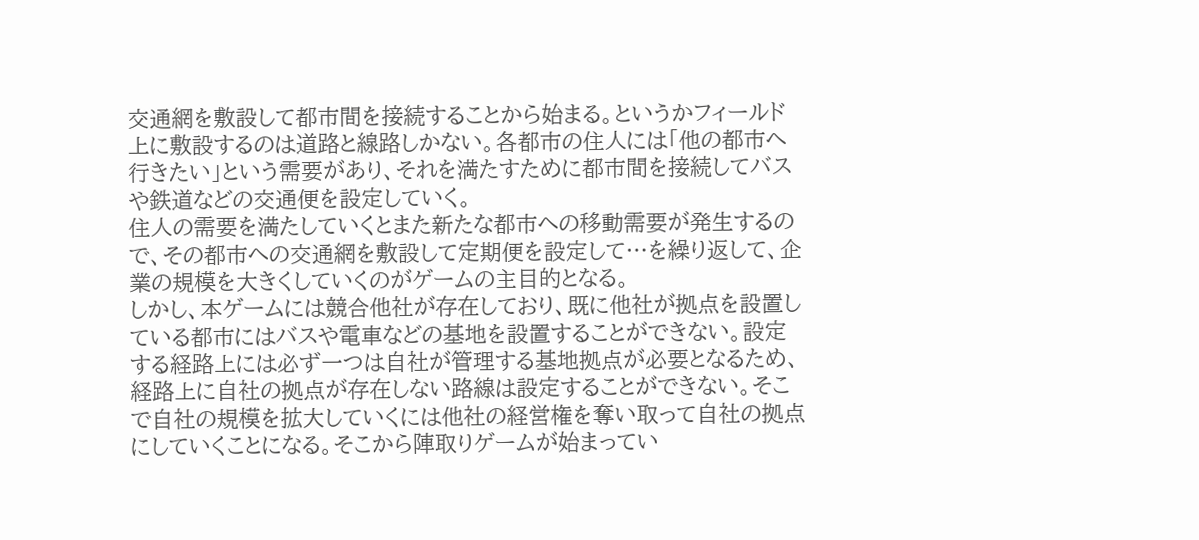交通網を敷設して都市間を接続することから始まる。というかフィールド上に敷設するのは道路と線路しかない。各都市の住人には「他の都市へ行きたい」という需要があり、それを満たすために都市間を接続してバスや鉄道などの交通便を設定していく。
住人の需要を満たしていくとまた新たな都市への移動需要が発生するので、その都市への交通網を敷設して定期便を設定して…を繰り返して、企業の規模を大きくしていくのがゲームの主目的となる。
しかし、本ゲームには競合他社が存在しており、既に他社が拠点を設置している都市にはバスや電車などの基地を設置することができない。設定する経路上には必ず一つは自社が管理する基地拠点が必要となるため、経路上に自社の拠点が存在しない路線は設定することができない。そこで自社の規模を拡大していくには他社の経営権を奪い取って自社の拠点にしていくことになる。そこから陣取りゲームが始まってい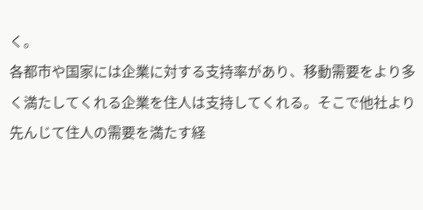く。
各都市や国家には企業に対する支持率があり、移動需要をより多く満たしてくれる企業を住人は支持してくれる。そこで他社より先んじて住人の需要を満たす経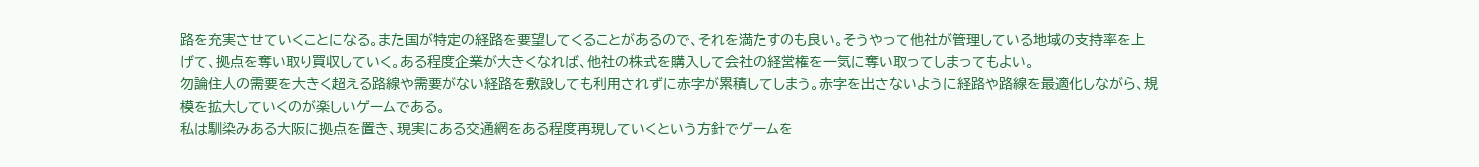路を充実させていくことになる。また国が特定の経路を要望してくることがあるので、それを満たすのも良い。そうやって他社が管理している地域の支持率を上げて、拠点を奪い取り買収していく。ある程度企業が大きくなれば、他社の株式を購入して会社の経営権を一気に奪い取ってしまってもよい。
勿論住人の需要を大きく超える路線や需要がない経路を敷設しても利用されずに赤字が累積してしまう。赤字を出さないように経路や路線を最適化しながら、規模を拡大していくのが楽しいゲームである。
私は馴染みある大阪に拠点を置き、現実にある交通網をある程度再現していくという方針でゲームを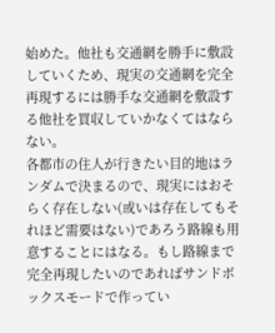始めた。他社も交通網を勝手に敷設していくため、現実の交通網を完全再現するには勝手な交通網を敷設する他社を買収していかなくてはならない。
各都市の住人が行きたい目的地はランダムで決まるので、現実にはおそらく存在しない(或いは存在してもそれほど需要はない)であろう路線も用意することにはなる。もし路線まで完全再現したいのであればサンドボックスモードで作ってい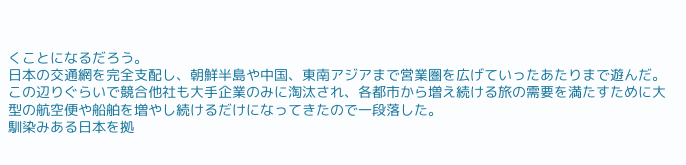くことになるだろう。
日本の交通網を完全支配し、朝鮮半島や中国、東南アジアまで営業圏を広げていったあたりまで遊んだ。この辺りぐらいで競合他社も大手企業のみに淘汰され、各都市から増え続ける旅の需要を満たすために大型の航空便や船舶を増やし続けるだけになってきたので一段落した。
馴染みある日本を拠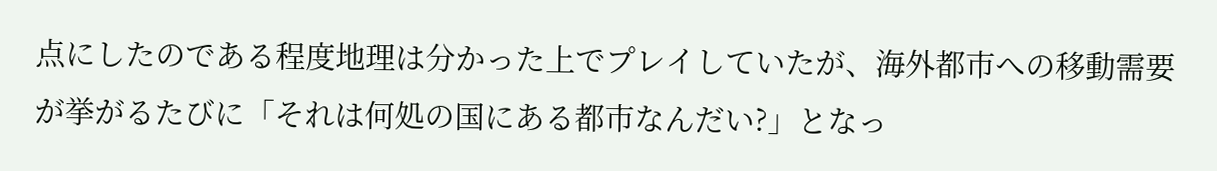点にしたのである程度地理は分かった上でプレイしていたが、海外都市への移動需要が挙がるたびに「それは何処の国にある都市なんだい?」となっ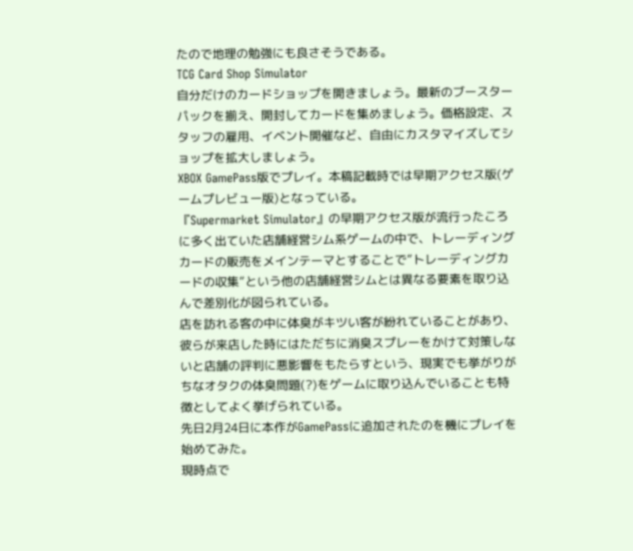たので地理の勉強にも良さそうである。
TCG Card Shop Simulator
自分だけのカードショップを開きましょう。最新のブースターパックを揃え、開封してカードを集めましょう。価格設定、スタッフの雇用、イベント開催など、自由にカスタマイズしてショップを拡大しましょう。
XBOX GamePass版でプレイ。本稿記載時では早期アクセス版(ゲームプレビュー版)となっている。
『Supermarket Simulator』の早期アクセス版が流行ったころに多く出ていた店舗経営シム系ゲームの中で、トレーディングカードの販売をメインテーマとすることで”トレーディングカードの収集”という他の店舗経営シムとは異なる要素を取り込んで差別化が図られている。
店を訪れる客の中に体臭がキツい客が紛れていることがあり、彼らが来店した時にはただちに消臭スプレーをかけて対策しないと店舗の評判に悪影響をもたらすという、現実でも挙がりがちなオタクの体臭問題(?)をゲームに取り込んでいることも特徴としてよく挙げられている。
先日2月24日に本作がGamePassに追加されたのを機にプレイを始めてみた。
現時点で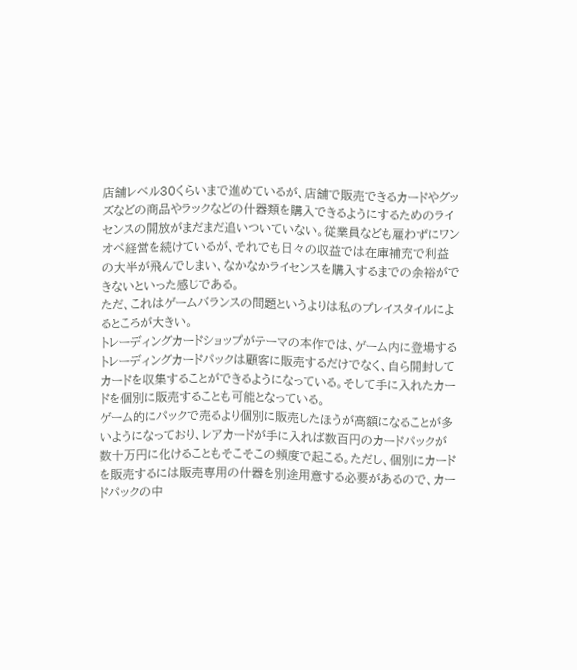店舗レベル30くらいまで進めているが、店舗で販売できるカードやグッズなどの商品やラックなどの什器類を購入できるようにするためのライセンスの開放がまだまだ追いついていない。従業員なども雇わずにワンオペ経営を続けているが、それでも日々の収益では在庫補充で利益の大半が飛んでしまい、なかなかライセンスを購入するまでの余裕ができないといった感じである。
ただ、これはゲームバランスの問題というよりは私のプレイスタイルによるところが大きい。
トレーディングカードショップがテーマの本作では、ゲーム内に登場するトレーディングカードパックは顧客に販売するだけでなく、自ら開封してカードを収集することができるようになっている。そして手に入れたカードを個別に販売することも可能となっている。
ゲーム的にパックで売るより個別に販売したほうが高額になることが多いようになっており、レアカードが手に入れば数百円のカードパックが数十万円に化けることもそこそこの頻度で起こる。ただし、個別にカードを販売するには販売専用の什器を別途用意する必要があるので、カードパックの中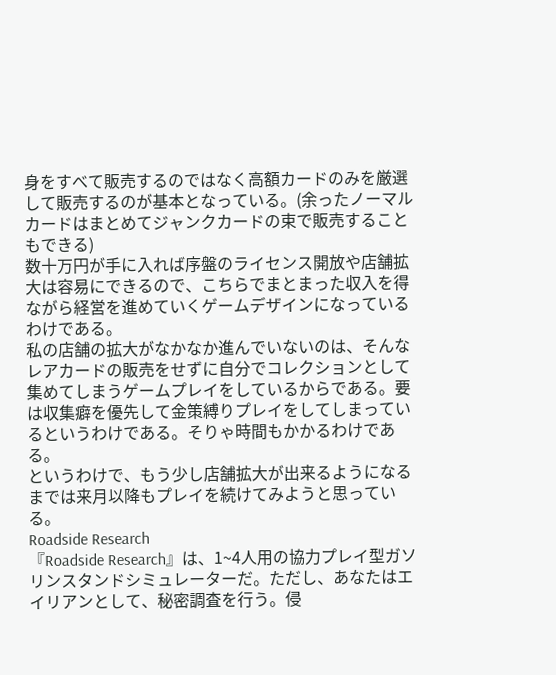身をすべて販売するのではなく高額カードのみを厳選して販売するのが基本となっている。(余ったノーマルカードはまとめてジャンクカードの束で販売することもできる)
数十万円が手に入れば序盤のライセンス開放や店舗拡大は容易にできるので、こちらでまとまった収入を得ながら経営を進めていくゲームデザインになっているわけである。
私の店舗の拡大がなかなか進んでいないのは、そんなレアカードの販売をせずに自分でコレクションとして集めてしまうゲームプレイをしているからである。要は収集癖を優先して金策縛りプレイをしてしまっているというわけである。そりゃ時間もかかるわけである。
というわけで、もう少し店舗拡大が出来るようになるまでは来月以降もプレイを続けてみようと思っている。
Roadside Research
『Roadside Research』は、1~4人用の協力プレイ型ガソリンスタンドシミュレーターだ。ただし、あなたはエイリアンとして、秘密調査を行う。侵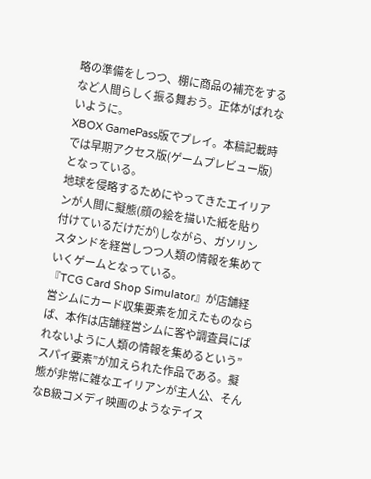略の準備をしつつ、棚に商品の補充をするなど人間らしく振る舞おう。正体がばれないように。
XBOX GamePass版でプレイ。本稿記載時では早期アクセス版(ゲームプレビュー版)となっている。
地球を侵略するためにやってきたエイリアンが人間に擬態(顔の絵を描いた紙を貼り付けているだけだが)しながら、ガソリンスタンドを経営しつつ人類の情報を集めていくゲームとなっている。
『TCG Card Shop Simulator』が店舗経営シムにカード収集要素を加えたものならば、本作は店舗経営シムに客や調査員にばれないように人類の情報を集めるという”スパイ要素”が加えられた作品である。擬態が非常に雑なエイリアンが主人公、そんなB級コメディ映画のようなテイス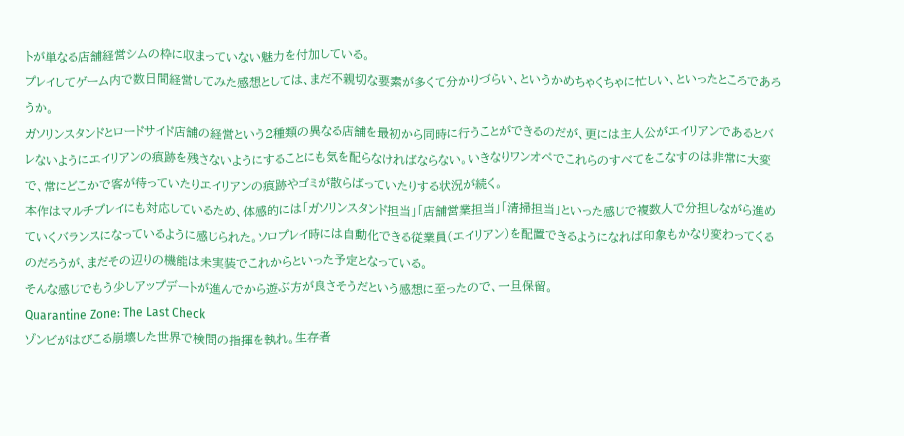トが単なる店舗経営シムの枠に収まっていない魅力を付加している。
プレイしてゲーム内で数日間経営してみた感想としては、まだ不親切な要素が多くて分かりづらい、というかめちゃくちゃに忙しい、といったところであろうか。
ガソリンスタンドとロードサイド店舗の経営という2種類の異なる店舗を最初から同時に行うことができるのだが、更には主人公がエイリアンであるとバレないようにエイリアンの痕跡を残さないようにすることにも気を配らなければならない。いきなりワンオペでこれらのすべてをこなすのは非常に大変で、常にどこかで客が待っていたりエイリアンの痕跡やゴミが散らばっていたりする状況が続く。
本作はマルチプレイにも対応しているため、体感的には「ガソリンスタンド担当」「店舗営業担当」「清掃担当」といった感じで複数人で分担しながら進めていくバランスになっているように感じられた。ソロプレイ時には自動化できる従業員(エイリアン)を配置できるようになれば印象もかなり変わってくるのだろうが、まだその辺りの機能は未実装でこれからといった予定となっている。
そんな感じでもう少しアップデートが進んでから遊ぶ方が良さそうだという感想に至ったので、一旦保留。
Quarantine Zone: The Last Check
ゾンビがはびこる崩壊した世界で検問の指揮を執れ。生存者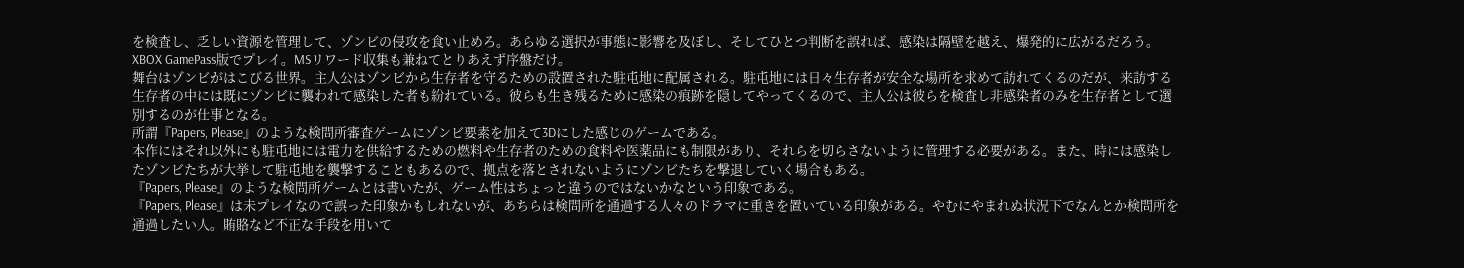を検査し、乏しい資源を管理して、ゾンビの侵攻を食い止めろ。あらゆる選択が事態に影響を及ぼし、そしてひとつ判断を誤れば、感染は隔壁を越え、爆発的に広がるだろう。
XBOX GamePass版でプレイ。MSリワード収集も兼ねてとりあえず序盤だけ。
舞台はゾンビがはこびる世界。主人公はゾンビから生存者を守るための設置された駐屯地に配属される。駐屯地には日々生存者が安全な場所を求めて訪れてくるのだが、来訪する生存者の中には既にゾンビに襲われて感染した者も紛れている。彼らも生き残るために感染の痕跡を隠してやってくるので、主人公は彼らを検査し非感染者のみを生存者として選別するのが仕事となる。
所謂『Papers, Please』のような検問所審査ゲームにゾンビ要素を加えて3Dにした感じのゲームである。
本作にはそれ以外にも駐屯地には電力を供給するための燃料や生存者のための食料や医薬品にも制限があり、それらを切らさないように管理する必要がある。また、時には感染したゾンビたちが大挙して駐屯地を襲撃することもあるので、拠点を落とされないようにゾンビたちを撃退していく場合もある。
『Papers, Please』のような検問所ゲームとは書いたが、ゲーム性はちょっと違うのではないかなという印象である。
『Papers, Please』は未プレイなので誤った印象かもしれないが、あちらは検問所を通過する人々のドラマに重きを置いている印象がある。やむにやまれぬ状況下でなんとか検問所を通過したい人。賄賂など不正な手段を用いて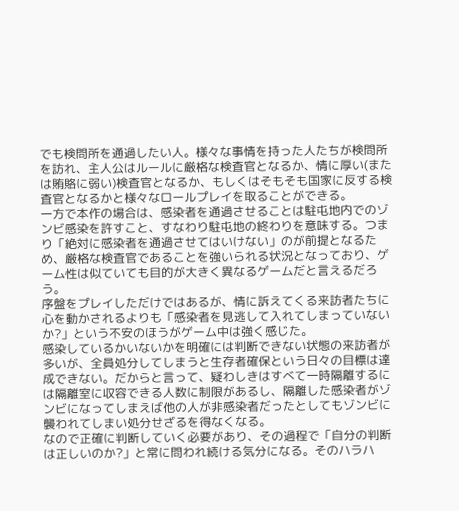でも検問所を通過したい人。様々な事情を持った人たちが検問所を訪れ、主人公はルールに厳格な検査官となるか、情に厚い(または賄賂に弱い)検査官となるか、もしくはそもそも国家に反する検査官となるかと様々なロールプレイを取ることができる。
一方で本作の場合は、感染者を通過させることは駐屯地内でのゾンビ感染を許すこと、すなわり駐屯地の終わりを意味する。つまり「絶対に感染者を通過させてはいけない」のが前提となるため、厳格な検査官であることを強いられる状況となっており、ゲーム性は似ていても目的が大きく異なるゲームだと言えるだろう。
序盤をプレイしただけではあるが、情に訴えてくる来訪者たちに心を動かされるよりも「感染者を見逃して入れてしまっていないか?」という不安のほうがゲーム中は強く感じた。
感染しているかいないかを明確には判断できない状態の来訪者が多いが、全員処分してしまうと生存者確保という日々の目標は達成できない。だからと言って、疑わしきはすべて一時隔離するには隔離室に収容できる人数に制限があるし、隔離した感染者がゾンビになってしまえば他の人が非感染者だったとしてもゾンビに襲われてしまい処分せざるを得なくなる。
なので正確に判断していく必要があり、その過程で「自分の判断は正しいのか?」と常に問われ続ける気分になる。そのハラハ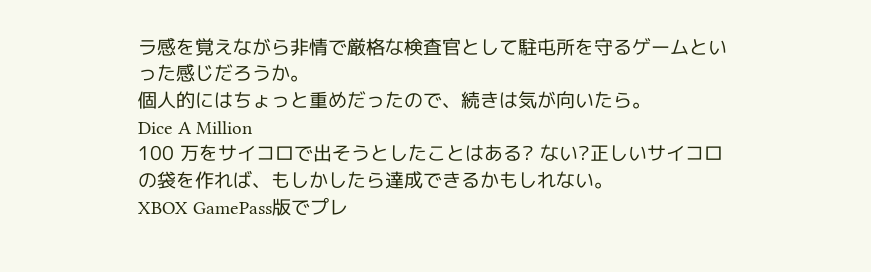ラ感を覚えながら非情で厳格な検査官として駐屯所を守るゲームといった感じだろうか。
個人的にはちょっと重めだったので、続きは気が向いたら。
Dice A Million
100 万をサイコロで出そうとしたことはある? ない?正しいサイコロの袋を作れば、もしかしたら達成できるかもしれない。
XBOX GamePass版でプレ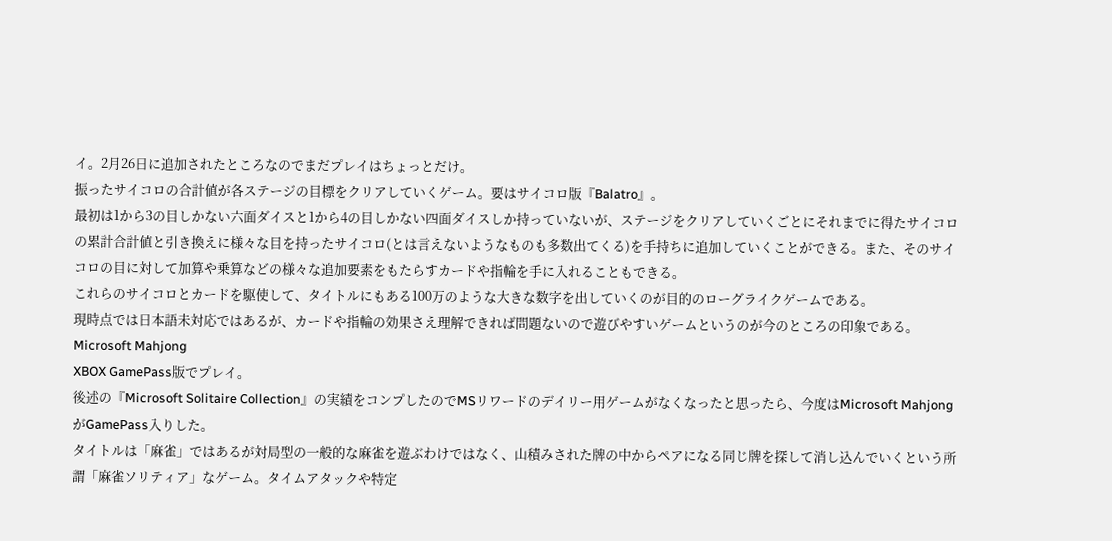イ。2月26日に追加されたところなのでまだプレイはちょっとだけ。
振ったサイコロの合計値が各ステージの目標をクリアしていくゲーム。要はサイコロ版『Balatro』。
最初は1から3の目しかない六面ダイスと1から4の目しかない四面ダイスしか持っていないが、ステージをクリアしていくごとにそれまでに得たサイコロの累計合計値と引き換えに様々な目を持ったサイコロ(とは言えないようなものも多数出てくる)を手持ちに追加していくことができる。また、そのサイコロの目に対して加算や乗算などの様々な追加要素をもたらすカードや指輪を手に入れることもできる。
これらのサイコロとカードを駆使して、タイトルにもある100万のような大きな数字を出していくのが目的のローグライクゲームである。
現時点では日本語未対応ではあるが、カードや指輪の効果さえ理解できれば問題ないので遊びやすいゲームというのが今のところの印象である。
Microsoft Mahjong
XBOX GamePass版でプレイ。
後述の『Microsoft Solitaire Collection』の実績をコンプしたのでMSリワードのデイリー用ゲームがなくなったと思ったら、今度はMicrosoft MahjongがGamePass入りした。
タイトルは「麻雀」ではあるが対局型の一般的な麻雀を遊ぶわけではなく、山積みされた牌の中からペアになる同じ牌を探して消し込んでいくという所謂「麻雀ソリティア」なゲーム。タイムアタックや特定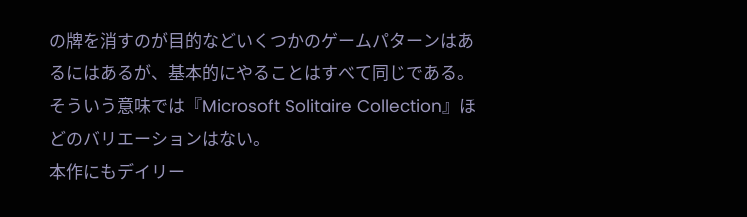の牌を消すのが目的などいくつかのゲームパターンはあるにはあるが、基本的にやることはすべて同じである。そういう意味では『Microsoft Solitaire Collection』ほどのバリエーションはない。
本作にもデイリー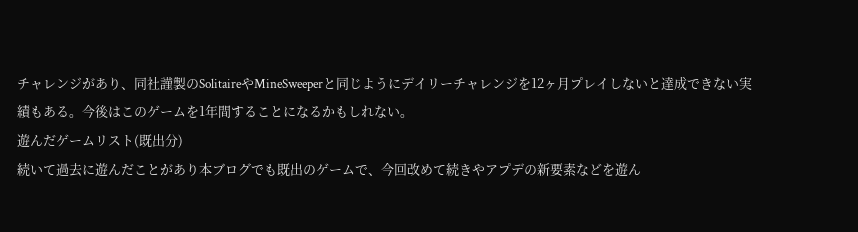チャレンジがあり、同社謹製のSolitaireやMineSweeperと同じようにデイリーチャレンジを12ヶ月プレイしないと達成できない実績もある。今後はこのゲームを1年間することになるかもしれない。
遊んだゲームリスト(既出分)
続いて過去に遊んだことがあり本ブログでも既出のゲームで、今回改めて続きやアプデの新要素などを遊ん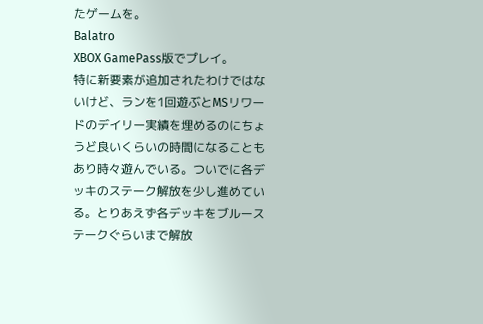たゲームを。
Balatro
XBOX GamePass版でプレイ。
特に新要素が追加されたわけではないけど、ランを1回遊ぶとMSリワードのデイリー実績を埋めるのにちょうど良いくらいの時間になることもあり時々遊んでいる。ついでに各デッキのステーク解放を少し進めている。とりあえず各デッキをブルーステークぐらいまで解放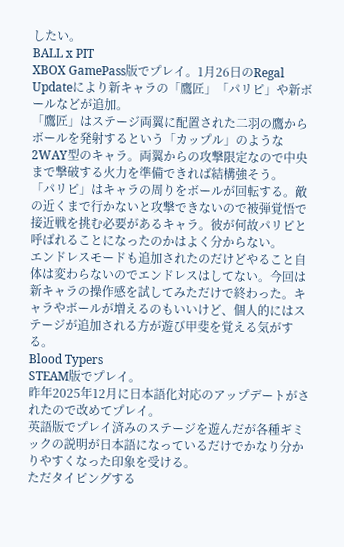したい。
BALL x PIT
XBOX GamePass版でプレイ。1月26日のRegal Updateにより新キャラの「鷹匠」「パリピ」や新ボールなどが追加。
「鷹匠」はステージ両翼に配置された二羽の鷹からボールを発射するという「カップル」のような2WAY型のキャラ。両翼からの攻撃限定なので中央まで撃破する火力を準備できれば結構強そう。
「パリピ」はキャラの周りをボールが回転する。敵の近くまで行かないと攻撃できないので被弾覚悟で接近戦を挑む必要があるキャラ。彼が何故パリピと呼ばれることになったのかはよく分からない。
エンドレスモードも追加されたのだけどやること自体は変わらないのでエンドレスはしてない。今回は新キャラの操作感を試してみただけで終わった。キャラやボールが増えるのもいいけど、個人的にはステージが追加される方が遊び甲斐を覚える気がする。
Blood Typers
STEAM版でプレイ。
昨年2025年12月に日本語化対応のアップデートがされたので改めてプレイ。
英語版でプレイ済みのステージを遊んだが各種ギミックの説明が日本語になっているだけでかなり分かりやすくなった印象を受ける。
ただタイピングする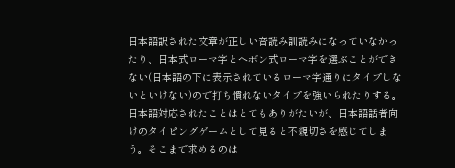日本語訳された文章が正しい音読み訓読みになっていなかったり、日本式ローマ字とヘボン式ローマ字を選ぶことができない(日本語の下に表示されているローマ字通りにタイプしないといけない)ので打ち慣れないタイプを強いられたりする。日本語対応されたことはとてもありがたいが、日本語話者向けのタイピングゲームとして見ると不親切さを感じてしまう。そこまで求めるのは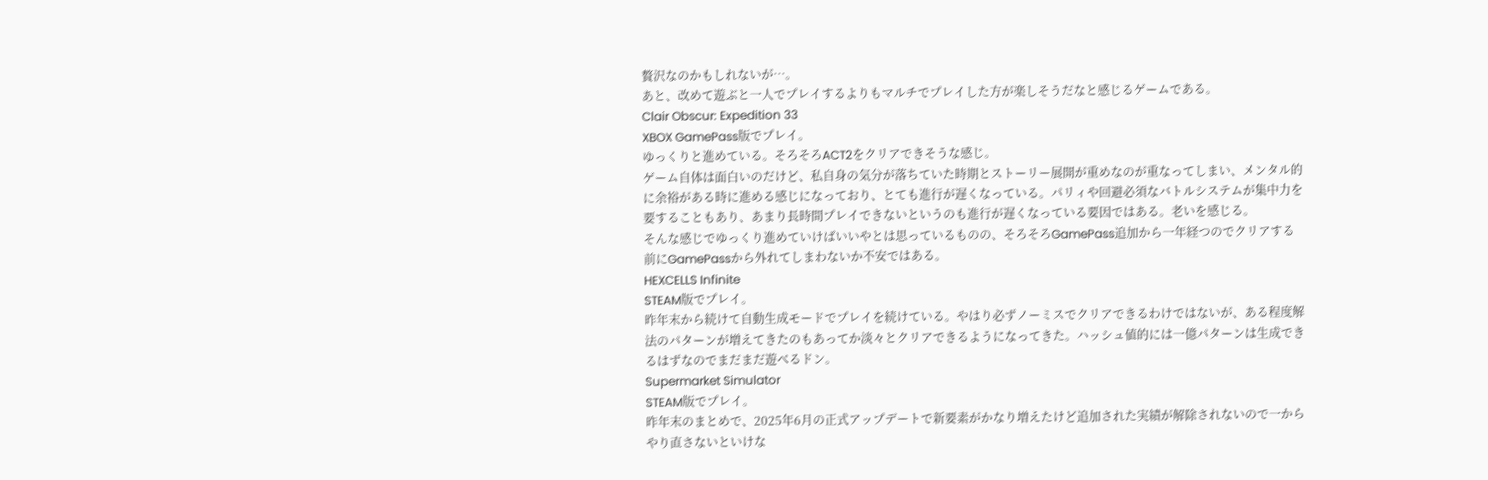贅沢なのかもしれないが…。
あと、改めて遊ぶと一人でプレイするよりもマルチでプレイした方が楽しそうだなと感じるゲームである。
Clair Obscur: Expedition 33
XBOX GamePass版でプレイ。
ゆっくりと進めている。そろそろACT2をクリアできそうな感じ。
ゲーム自体は面白いのだけど、私自身の気分が落ちていた時期とストーリー展開が重めなのが重なってしまい、メンタル的に余裕がある時に進める感じになっており、とても進行が遅くなっている。パリィや回避必須なバトルシステムが集中力を要することもあり、あまり長時間プレイできないというのも進行が遅くなっている要因ではある。老いを感じる。
そんな感じでゆっくり進めていけばいいやとは思っているものの、そろそろGamePass追加から一年経つのでクリアする前にGamePassから外れてしまわないか不安ではある。
HEXCELLS Infinite
STEAM版でプレイ。
昨年末から続けて自動生成モードでプレイを続けている。やはり必ずノーミスでクリアできるわけではないが、ある程度解法のパターンが増えてきたのもあってか淡々とクリアできるようになってきた。ハッシュ値的には一億パターンは生成できるはずなのでまだまだ遊べるドン。
Supermarket Simulator
STEAM版でプレイ。
昨年末のまとめで、2025年6月の正式アップデートで新要素がかなり増えたけど追加された実績が解除されないので一からやり直さないといけな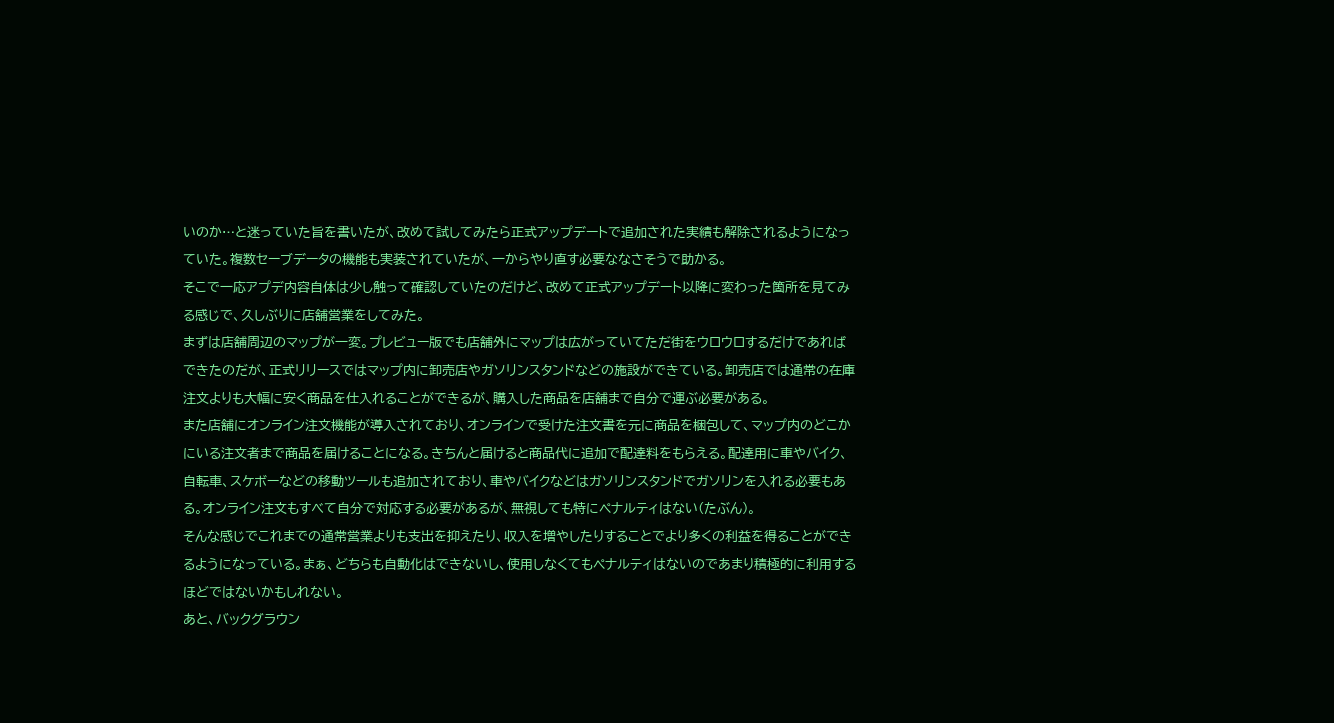いのか…と迷っていた旨を書いたが、改めて試してみたら正式アップデートで追加された実績も解除されるようになっていた。複数セーブデータの機能も実装されていたが、一からやり直す必要ななさそうで助かる。
そこで一応アプデ内容自体は少し触って確認していたのだけど、改めて正式アップデート以降に変わった箇所を見てみる感じで、久しぶりに店舗営業をしてみた。
まずは店舗周辺のマップが一変。プレビュー版でも店舗外にマップは広がっていてただ街をウロウロするだけであればできたのだが、正式リリースではマップ内に卸売店やガソリンスタンドなどの施設ができている。卸売店では通常の在庫注文よりも大幅に安く商品を仕入れることができるが、購入した商品を店舗まで自分で運ぶ必要がある。
また店舗にオンライン注文機能が導入されており、オンラインで受けた注文書を元に商品を梱包して、マップ内のどこかにいる注文者まで商品を届けることになる。きちんと届けると商品代に追加で配達料をもらえる。配達用に車やバイク、自転車、スケボーなどの移動ツールも追加されており、車やバイクなどはガソリンスタンドでガソリンを入れる必要もある。オンライン注文もすべて自分で対応する必要があるが、無視しても特にペナルティはない(たぶん)。
そんな感じでこれまでの通常営業よりも支出を抑えたり、収入を増やしたりすることでより多くの利益を得ることができるようになっている。まぁ、どちらも自動化はできないし、使用しなくてもペナルティはないのであまり積極的に利用するほどではないかもしれない。
あと、バックグラウン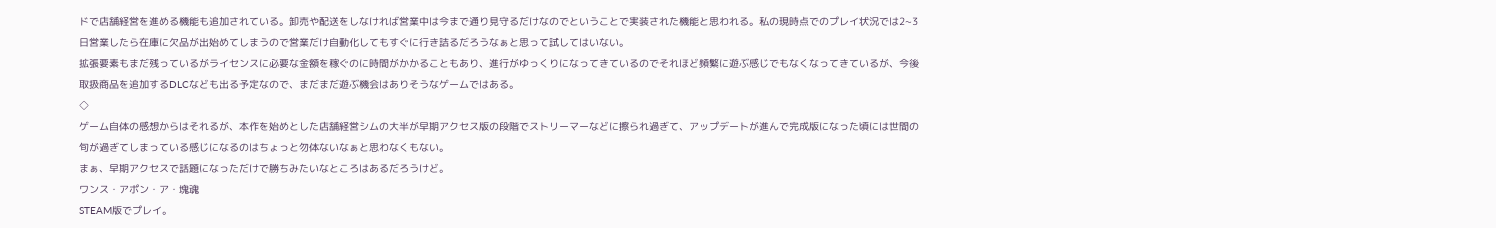ドで店舗経営を進める機能も追加されている。卸売や配送をしなければ営業中は今まで通り見守るだけなのでということで実装された機能と思われる。私の現時点でのプレイ状況では2~3日営業したら在庫に欠品が出始めてしまうので営業だけ自動化してもすぐに行き詰るだろうなぁと思って試してはいない。
拡張要素もまだ残っているがライセンスに必要な金額を稼ぐのに時間がかかることもあり、進行がゆっくりになってきているのでそれほど頻繁に遊ぶ感じでもなくなってきているが、今後取扱商品を追加するDLCなども出る予定なので、まだまだ遊ぶ機会はありそうなゲームではある。
◇
ゲーム自体の感想からはそれるが、本作を始めとした店舗経営シムの大半が早期アクセス版の段階でストリーマーなどに擦られ過ぎて、アップデートが進んで完成版になった頃には世間の旬が過ぎてしまっている感じになるのはちょっと勿体ないなぁと思わなくもない。
まぁ、早期アクセスで話題になっただけで勝ちみたいなところはあるだろうけど。
ワンス・アポン・ア・塊魂
STEAM版でプレイ。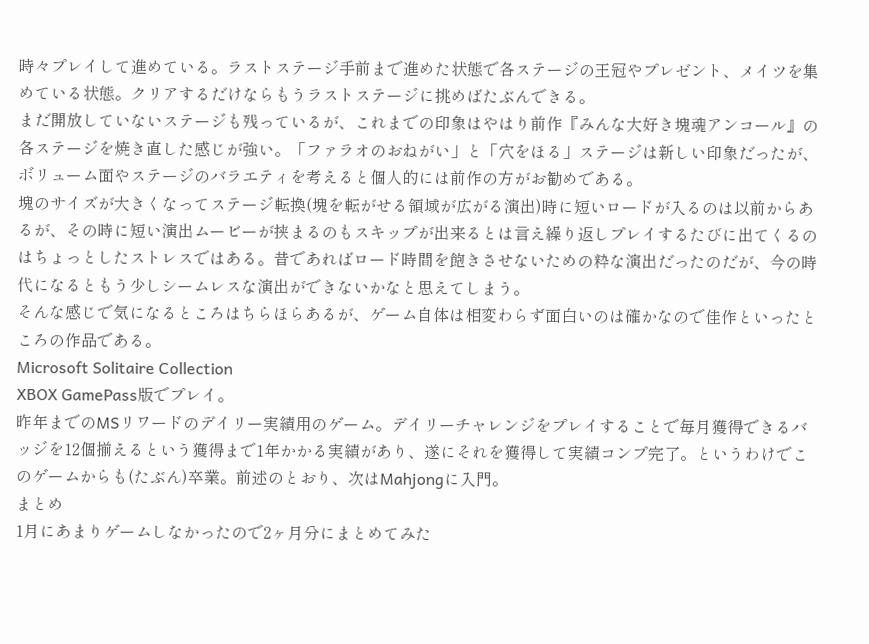時々プレイして進めている。ラストステージ手前まで進めた状態で各ステージの王冠やプレゼント、メイツを集めている状態。クリアするだけならもうラストステージに挑めばたぶんできる。
まだ開放していないステージも残っているが、これまでの印象はやはり前作『みんな大好き塊魂アンコール』の各ステージを焼き直した感じが強い。「ファラオのおねがい」と「穴をほる」ステージは新しい印象だったが、ボリューム面やステージのバラエティを考えると個人的には前作の方がお勧めである。
塊のサイズが大きくなってステージ転換(塊を転がせる領域が広がる演出)時に短いロードが入るのは以前からあるが、その時に短い演出ムービーが挟まるのもスキップが出来るとは言え繰り返しプレイするたびに出てくるのはちょっとしたストレスではある。昔であればロード時間を飽きさせないための粋な演出だったのだが、今の時代になるともう少しシームレスな演出ができないかなと思えてしまう。
そんな感じで気になるところはちらほらあるが、ゲーム自体は相変わらず面白いのは確かなので佳作といったところの作品である。
Microsoft Solitaire Collection
XBOX GamePass版でプレイ。
昨年までのMSリワードのデイリー実績用のゲーム。デイリーチャレンジをプレイすることで毎月獲得できるバッジを12個揃えるという獲得まで1年かかる実績があり、遂にそれを獲得して実績コンプ完了。というわけでこのゲームからも(たぶん)卒業。前述のとおり、次はMahjongに入門。
まとめ
1月にあまりゲームしなかったので2ヶ月分にまとめてみた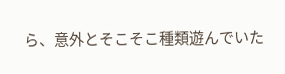ら、意外とそこそこ種類遊んでいた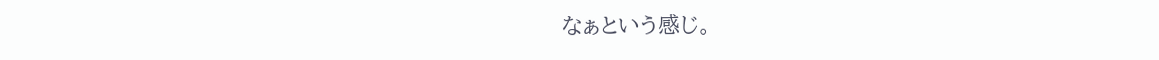なぁという感じ。